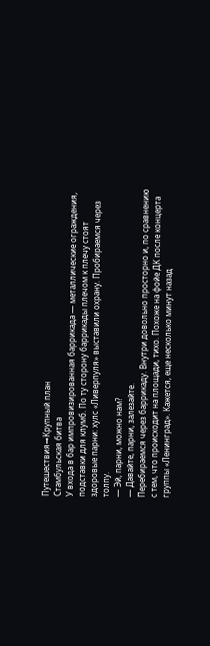Путешествия→Крупный план
Стамбульская битва
У входа в бар импровизированная баррикада — металлические ограждения, подставки для клумб. По ту сторону баррикады плечом к плечу стоят здоровые парни: хулс «Ливерпуля» выставили охрану. Пробираемся через толпу.
— Эй, парни, можно нам?
— Давайте, парни, залезайте.
Перебираемся через баррикаду. Внутри довольно просторно и, по сравнению с тем, что происходит на площади, тихо. Похоже на фойе ДК после концерта группы «Ленинград». Кажется, еще несколько минут назад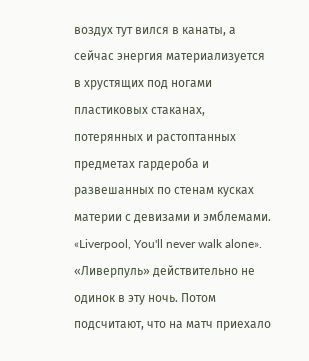воздух тут вился в канаты, а сейчас энергия материализуется в хрустящих под ногами пластиковых стаканах, потерянных и растоптанных предметах гардероба и развешанных по стенам кусках материи с девизами и эмблемами. «Liverpool, You'll never walk alone».
«Ливерпуль» действительно не одинок в эту ночь. Потом подсчитают, что на матч приехало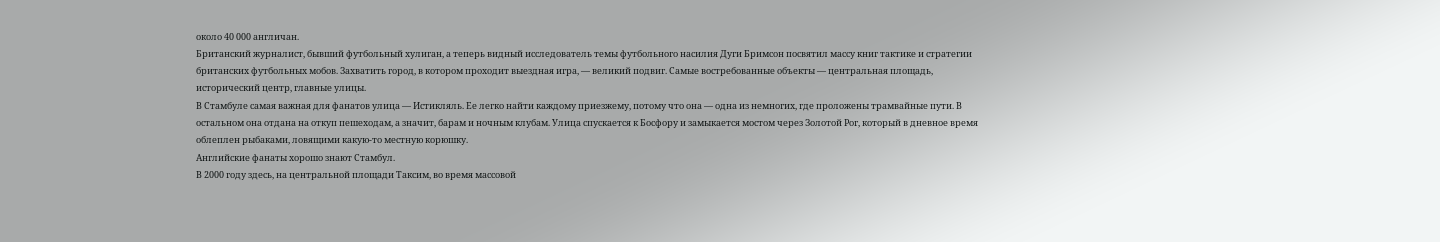около 40 000 англичан.
Британский журналист, бывший футбольный хулиган, а теперь видный исследователь темы футбольного насилия Дуги Бримсон посвятил массу книг тактике и стратегии британских футбольных мобов. Захватить город, в котором проходит выездная игра, — великий подвиг. Самые востребованные объекты — центральная площадь, исторический центр, главные улицы.
В Стамбуле самая важная для фанатов улица — Истикляль. Ее легко найти каждому приезжему, потому что она — одна из немногих, где проложены трамвайные пути. В остальном она отдана на откуп пешеходам, а значит, барам и ночным клубам. Улица спускается к Босфору и замыкается мостом через Золотой Рог, который в дневное время облеплен рыбаками, ловящими какую-то местную корюшку.
Английские фанаты хорошо знают Стамбул.
В 2000 году здесь, на центральной площади Таксим, во время массовой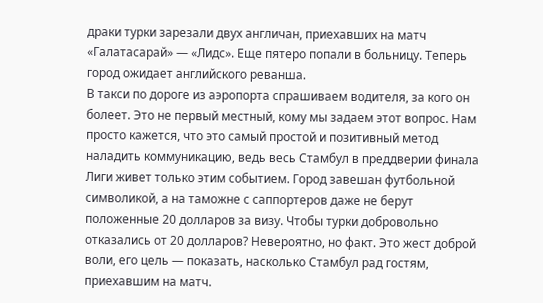драки турки зарезали двух англичан, приехавших на матч «Галатасарай» — «Лидс». Еще пятеро попали в больницу. Теперь город ожидает английского реванша.
В такси по дороге из аэропорта спрашиваем водителя, за кого он болеет. Это не первый местный, кому мы задаем этот вопрос. Нам просто кажется, что это самый простой и позитивный метод наладить коммуникацию, ведь весь Стамбул в преддверии финала Лиги живет только этим событием. Город завешан футбольной символикой, а на таможне с саппортеров даже не берут положенные 20 долларов за визу. Чтобы турки добровольно отказались от 20 долларов? Невероятно, но факт. Это жест доброй воли, его цель — показать, насколько Стамбул рад гостям, приехавшим на матч.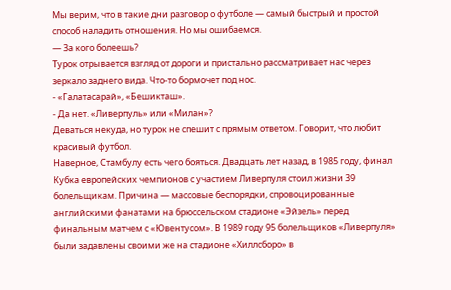Мы верим, что в такие дни разговор о футболе — самый быстрый и простой способ наладить отношения. Но мы ошибаемся.
— За кого болеешь?
Турок отрывается взгляд от дороги и пристально рассматривает нас через зеркало заднего вида. Что-то бормочет под нос.
- «Галатасарай», «Бешикташ».
- Да нет. «Ливерпуль» или «Милан»?
Деваться некуда, но турок не спешит с прямым ответом. Говорит, что любит красивый футбол.
Наверное, Стамбулу есть чего бояться. Двадцать лет назад, в 1985 году, финал Кубка европейских чемпионов с участием Ливерпуля стоил жизни 39 болельщикам. Причина — массовые беспорядки, спровоцированные английскими фанатами на брюссельском стадионе «Эйзель» перед финальным матчем с «Ювентусом». В 1989 году 95 болельщиков «Ливерпуля» были задавлены своими же на стадионе «Хиллсборо» в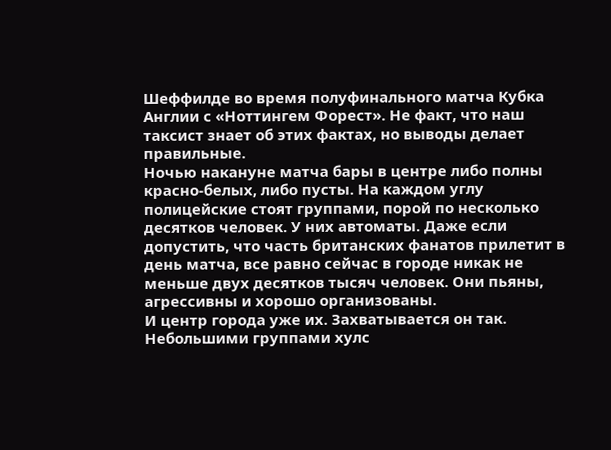Шеффилде во время полуфинального матча Кубка Англии с «Ноттингем Форест». Не факт, что наш таксист знает об этих фактах, но выводы делает правильные.
Ночью накануне матча бары в центре либо полны красно-белых, либо пусты. На каждом углу полицейские стоят группами, порой по несколько десятков человек. У них автоматы. Даже если допустить, что часть британских фанатов прилетит в день матча, все равно сейчас в городе никак не меньше двух десятков тысяч человек. Они пьяны, агрессивны и хорошо организованы.
И центр города уже их. Захватывается он так.
Небольшими группами хулс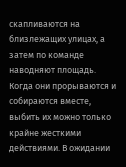скапливаются на близлежащих улицах, а затем по команде наводняют площадь. Когда они прорываются и собираются вместе, выбить их можно только крайне жесткими действиями. В ожидании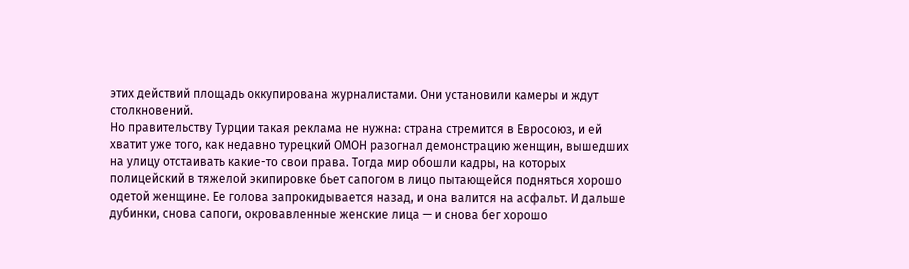этих действий площадь оккупирована журналистами. Они установили камеры и ждут столкновений.
Но правительству Турции такая реклама не нужна: страна стремится в Евросоюз, и ей хватит уже того, как недавно турецкий ОМОН разогнал демонстрацию женщин, вышедших на улицу отстаивать какие-то свои права. Тогда мир обошли кадры, на которых полицейский в тяжелой экипировке бьет сапогом в лицо пытающейся подняться хорошо одетой женщине. Ее голова запрокидывается назад, и она валится на асфальт. И дальше дубинки, снова сапоги, окровавленные женские лица — и снова бег хорошо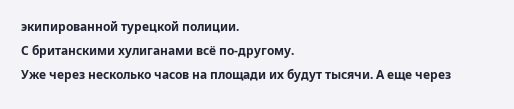экипированной турецкой полиции.
С британскими хулиганами всё по-другому.
Уже через несколько часов на площади их будут тысячи. А еще через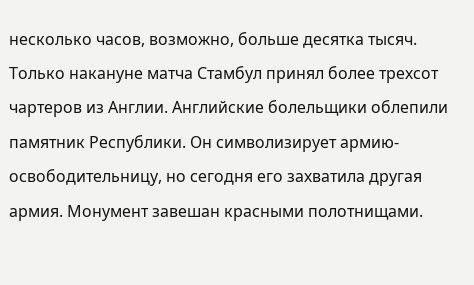несколько часов, возможно, больше десятка тысяч. Только накануне матча Стамбул принял более трехсот чартеров из Англии. Английские болельщики облепили памятник Республики. Он символизирует армию-освободительницу, но сегодня его захватила другая армия. Монумент завешан красными полотнищами.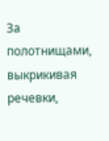За полотнищами, выкрикивая речевки,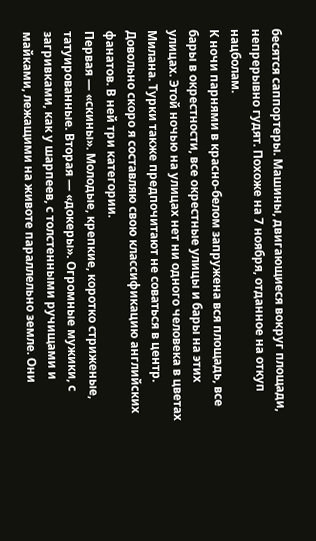бесятся саппортеры. Машины, двигающиеся вокруг площади, непрерывно гудят. Похоже на 7 ноября, отданное на откуп нацболам.
К ночи парнями в красно-белом запружена вся площадь, все бары в окрестности, все окрестные улицы и бары на этих улицах. Этой ночью на улицах нет ни одного человека в цветах Милана. Турки также предпочитают не соваться в центр.
Довольно скоро я составляю свою классификацию английских фанатов. В ней три категории.
Первая — «скины». Молодые, крепкие, коротко стриженые, татуированные. Вторая — «докеры». Огромные мужики, с загривками, как у шарпеев, с толстенными ручищами и майками, лежащими на животе параллельно земле. Они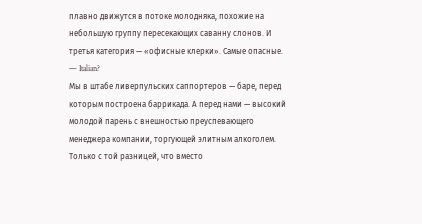плавно движутся в потоке молодняка, похожие на небольшую группу пересекающих саванну слонов. И третья категория — «офисные клерки». Самые опасные.
— Italian?
Мы в штабе ливерпульских саппортеров — баре, перед которым построена баррикада. А перед нами — высокий молодой парень с внешностью преуспевающего менеджера компании, торгующей элитным алкоголем. Только с той разницей, что вместо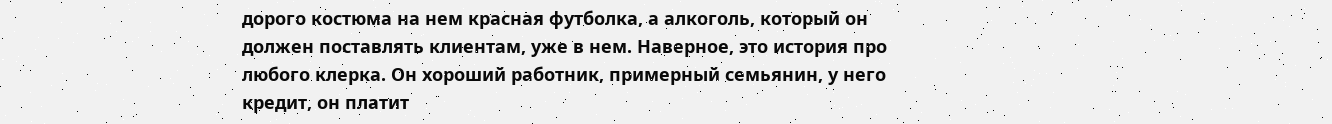дорого костюма на нем красная футболка, а алкоголь, который он должен поставлять клиентам, уже в нем. Наверное, это история про любого клерка. Он хороший работник, примерный семьянин, у него кредит, он платит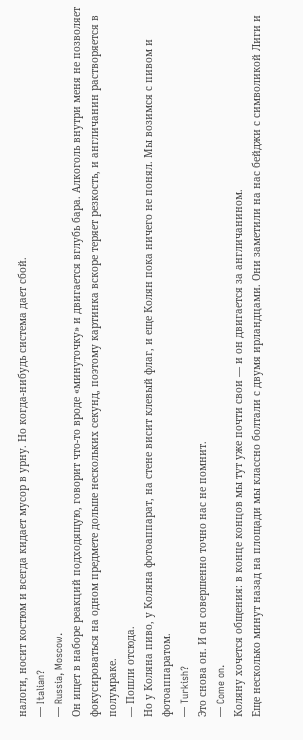налоги, носит костюм и всегда кидает мусор в урну. Но когда-нибудь система дает сбой.
— Italian?
— Russia, Moscow.
Он ищет в наборе реакций подходящую, говорит что-то вроде «минуточку» и двигается вглубь бара. Алкоголь внутри меня не позволяет фокусироваться на одном предмете дольше нескольких секунд, поэтому картинка вскоре теряет резкость, и англичанин растворяется в полумраке.
— Пошли отсюда.
Но у Коляна пиво, у Коляна фотоаппарат, на стене висит клевый флаг, и еще Колян пока ничего не понял. Мы возимся с пивом и фотоаппаратом.
— Turkish?
Это снова он. И он совершенно точно нас не помнит.
— Come on.
Коляну хочется общения: в конце концов мы тут уже почти свои — и он двигается за англичанином.
Еще несколько минут назад на площади мы классно болтали с двумя ирландцами. Они заметили на нас бейджи с символикой Лиги и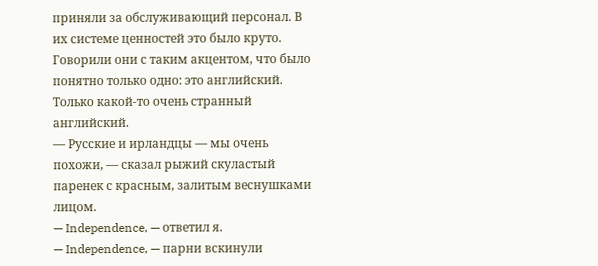приняли за обслуживающий персонал. В их системе ценностей это было круто. Говорили они с таким акцентом, что было понятно только одно: это английский. Только какой-то очень странный английский.
— Русские и ирландцы — мы очень похожи, — сказал рыжий скуластый паренек с красным, залитым веснушками лицом.
— Independence, — ответил я.
— Independence, — парни вскинули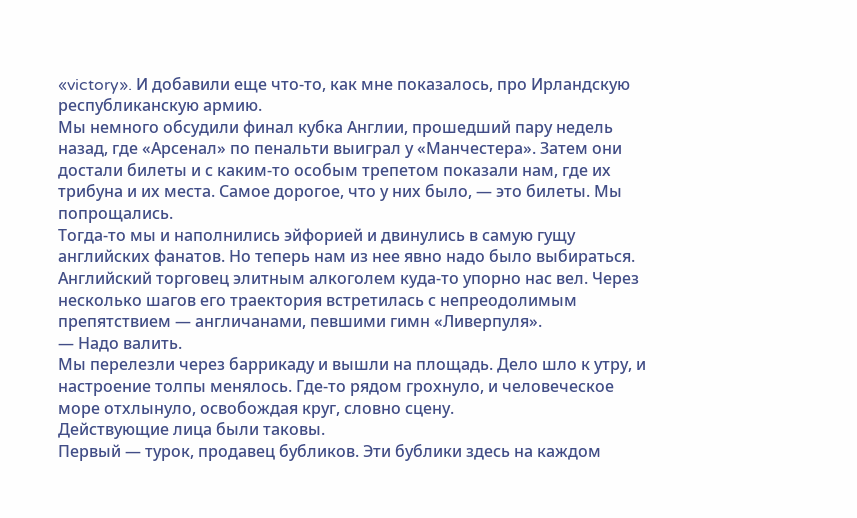«victory». И добавили еще что-то, как мне показалось, про Ирландскую республиканскую армию.
Мы немного обсудили финал кубка Англии, прошедший пару недель назад, где «Арсенал» по пенальти выиграл у «Манчестера». Затем они достали билеты и с каким-то особым трепетом показали нам, где их трибуна и их места. Самое дорогое, что у них было, — это билеты. Мы попрощались.
Тогда-то мы и наполнились эйфорией и двинулись в самую гущу английских фанатов. Но теперь нам из нее явно надо было выбираться.
Английский торговец элитным алкоголем куда-то упорно нас вел. Через несколько шагов его траектория встретилась с непреодолимым препятствием — англичанами, певшими гимн «Ливерпуля».
— Надо валить.
Мы перелезли через баррикаду и вышли на площадь. Дело шло к утру, и настроение толпы менялось. Где-то рядом грохнуло, и человеческое море отхлынуло, освобождая круг, словно сцену.
Действующие лица были таковы.
Первый — турок, продавец бубликов. Эти бублики здесь на каждом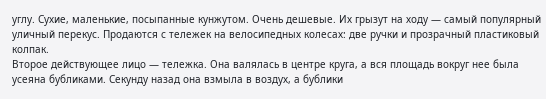углу. Сухие, маленькие, посыпанные кунжутом. Очень дешевые. Их грызут на ходу — самый популярный уличный перекус. Продаются с тележек на велосипедных колесах: две ручки и прозрачный пластиковый колпак.
Второе действующее лицо — тележка. Она валялась в центре круга, а вся площадь вокруг нее была усеяна бубликами. Секунду назад она взмыла в воздух, а бублики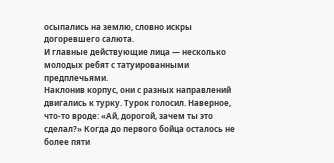осыпались на землю, словно искры догоревшего салюта.
И главные действующие лица — несколько молодых ребят с татуированными предплечьями.
Наклонив корпус, они с разных направлений двигались к турку. Турок голосил. Наверное, что-то вроде: «Ай, дорогой, зачем ты это сделал?» Когда до первого бойца осталось не более пяти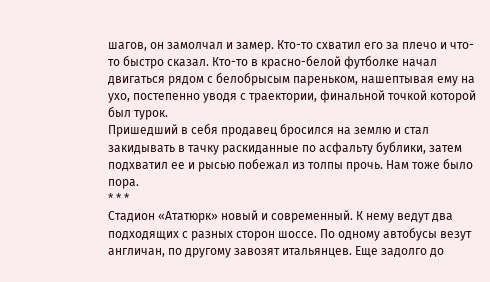шагов, он замолчал и замер. Кто-то схватил его за плечо и что-то быстро сказал. Кто-то в красно-белой футболке начал двигаться рядом с белобрысым пареньком, нашептывая ему на ухо, постепенно уводя с траектории, финальной точкой которой был турок.
Пришедший в себя продавец бросился на землю и стал закидывать в тачку раскиданные по асфальту бублики, затем подхватил ее и рысью побежал из толпы прочь. Нам тоже было пора.
* * *
Стадион «Ататюрк» новый и современный. К нему ведут два подходящих с разных сторон шоссе. По одному автобусы везут англичан, по другому завозят итальянцев. Еще задолго до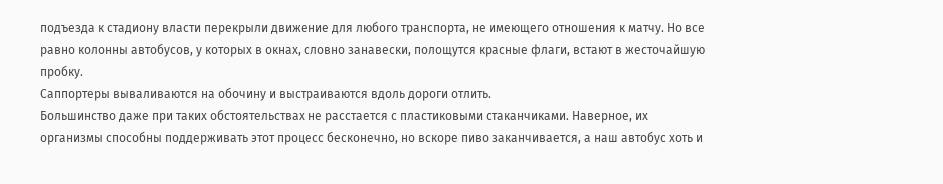подъезда к стадиону власти перекрыли движение для любого транспорта, не имеющего отношения к матчу. Но все равно колонны автобусов, у которых в окнах, словно занавески, полощутся красные флаги, встают в жесточайшую пробку.
Саппортеры вываливаются на обочину и выстраиваются вдоль дороги отлить.
Большинство даже при таких обстоятельствах не расстается с пластиковыми стаканчиками. Наверное, их организмы способны поддерживать этот процесс бесконечно, но вскоре пиво заканчивается, а наш автобус хоть и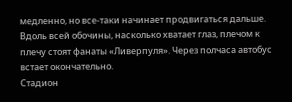медленно, но все-таки начинает продвигаться дальше. Вдоль всей обочины, насколько хватает глаз, плечом к плечу стоят фанаты «Ливерпуля». Через полчаса автобус встает окончательно.
Стадион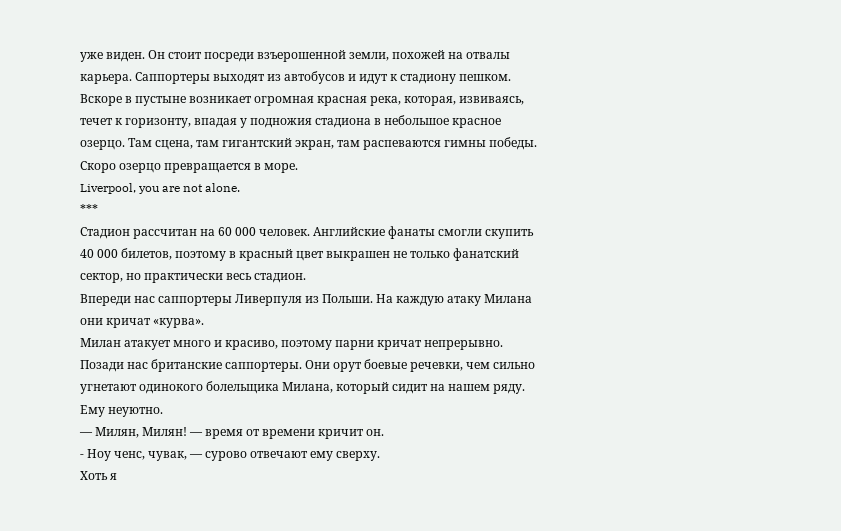уже виден. Он стоит посреди взъерошенной земли, похожей на отвалы карьера. Саппортеры выходят из автобусов и идут к стадиону пешком. Вскоре в пустыне возникает огромная красная река, которая, извиваясь, течет к горизонту, впадая у подножия стадиона в небольшое красное озерцо. Там сцена, там гигантский экран, там распеваются гимны победы. Скоро озерцо превращается в море.
Liverpool, you are not alone.
***
Стадион рассчитан на 60 000 человек. Английские фанаты смогли скупить 40 000 билетов, поэтому в красный цвет выкрашен не только фанатский сектор, но практически весь стадион.
Впереди нас саппортеры Ливерпуля из Польши. На каждую атаку Милана они кричат «курва».
Милан атакует много и красиво, поэтому парни кричат непрерывно. Позади нас британские саппортеры. Они орут боевые речевки, чем сильно угнетают одинокого болельщика Милана, который сидит на нашем ряду. Ему неуютно.
— Милян, Милян! — время от времени кричит он.
- Ноу ченс, чувак, — сурово отвечают ему сверху.
Хоть я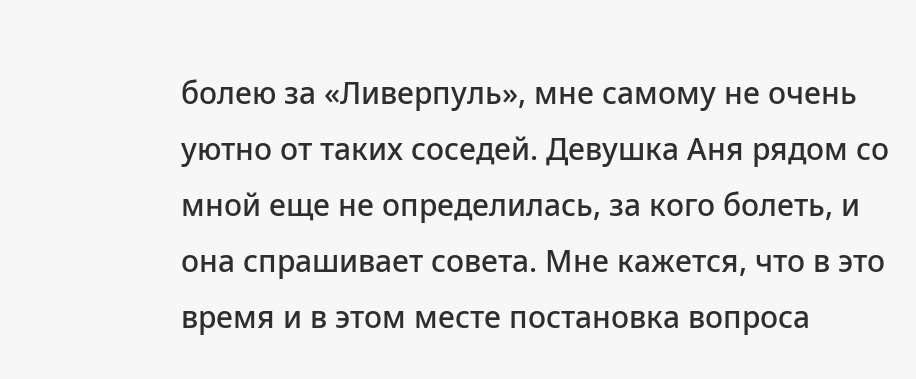болею за «Ливерпуль», мне самому не очень уютно от таких соседей. Девушка Аня рядом со мной еще не определилась, за кого болеть, и она спрашивает совета. Мне кажется, что в это время и в этом месте постановка вопроса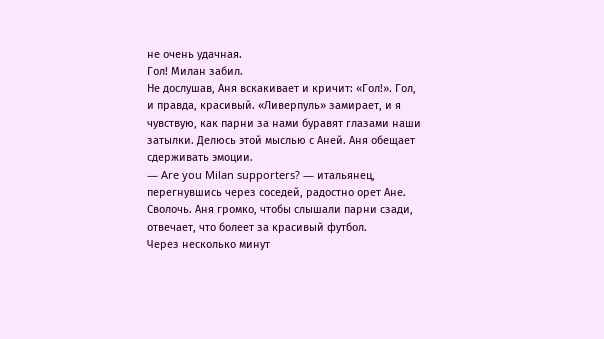не очень удачная.
Гол! Милан забил.
Не дослушав, Аня вскакивает и кричит: «Гол!». Гол, и правда, красивый. «Ливерпуль» замирает, и я чувствую, как парни за нами буравят глазами наши затылки. Делюсь этой мыслью с Аней. Аня обещает сдерживать эмоции.
— Are you Milan supporters? — итальянец, перегнувшись через соседей, радостно орет Ане.
Сволочь. Аня громко, чтобы слышали парни сзади, отвечает, что болеет за красивый футбол.
Через несколько минут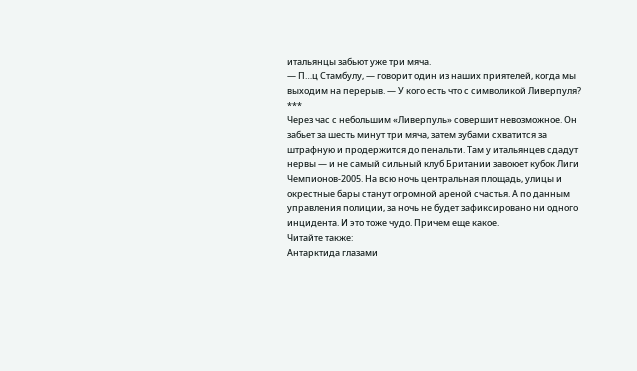итальянцы забьют уже три мяча.
— П…ц Стамбулу, — говорит один из наших приятелей, когда мы выходим на перерыв. — У кого есть что с символикой Ливерпуля?
***
Через час с небольшим «Ливерпуль» совершит невозможное. Он забьет за шесть минут три мяча, затем зубами схватится за штрафную и продержится до пенальти. Там у итальянцев сдадут нервы — и не самый сильный клуб Британии завоюет кубок Лиги Чемпионов-2005. На всю ночь центральная площадь, улицы и окрестные бары станут огромной ареной счастья. А по данным управления полиции, за ночь не будет зафиксировано ни одного инцидента. И это тоже чудо. Причем еще какое.
Читайте также:
Антарктида глазами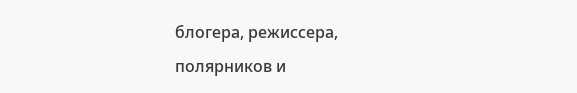блогера, режиссера, полярников и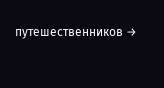путешественников →